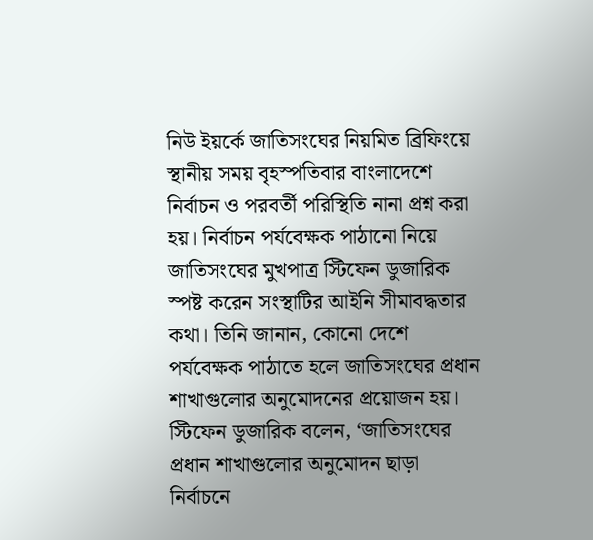নিউ ইয়র্কে জাতিসংঘের নিয়মিত ব্রিফিংয়ে স্থানীয় সময় বৃহস্পতিবার বাংলাদেশে নির্বাচন ও পরবর্তী পরিস্থিতি নানা প্রশ্ন করা হয়। নির্বাচন পর্যবেক্ষক পাঠানো নিয়ে জাতিসংঘের মুখপাত্র স্টিফেন ডুজারিক স্পষ্ট করেন সংস্থাটির আইনি সীমাবদ্ধতার কথা। তিনি জানান, কোনো দেশে পর্যবেক্ষক পাঠাতে হলে জাতিসংঘের প্রধান শাখাগুলোর অনুমোদনের প্রয়োজন হয়।
স্টিফেন ডুজারিক বলেন, ‘জাতিসংঘের প্রধান শাখাগুলোর অনুমোদন ছাড়া নির্বাচনে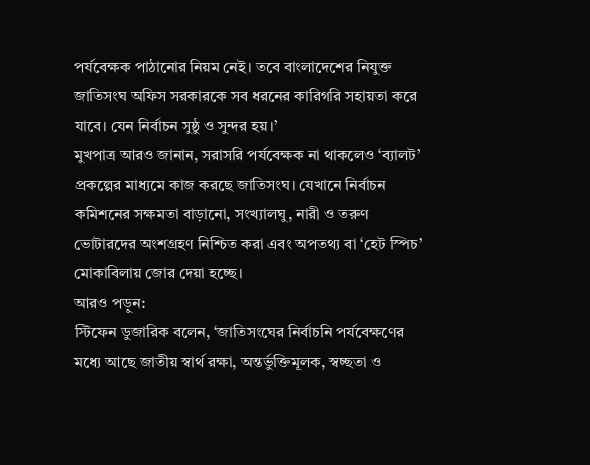পর্যবেক্ষক পাঠানোর নিয়ম নেই। তবে বাংলাদেশের নিযুক্ত জাতিসংঘ অফিস সরকারকে সব ধরনের কারিগরি সহায়তা করে যাবে। যেন নির্বাচন সুষ্ঠু ও সুন্দর হয়।’
মুখপাত্র আরও জানান, সরাসরি পর্যবেক্ষক না থাকলেও ‘ব্যালট’ প্রকল্পের মাধ্যমে কাজ করছে জাতিসংঘ। যেখানে নির্বাচন কমিশনের সক্ষমতা বাড়ানো, সংখ্যালঘু, নারী ও তরুণ ভোটারদের অংশগ্রহণ নিশ্চিত করা এবং অপতথ্য বা ‘হেট স্পিচ’ মোকাবিলায় জোর দেয়া হচ্ছে।
আরও পড়ুন:
স্টিফেন ডুজারিক বলেন, ‘জাতিসংঘের নির্বাচনি পর্যবেক্ষণের মধ্যে আছে জাতীয় স্বার্থ রক্ষা, অন্তর্ভুক্তিমূলক, স্বচ্ছতা ও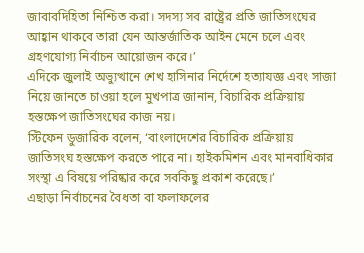জাবাবদিহিতা নিশ্চিত করা। সদস্য সব রাষ্ট্রের প্রতি জাতিসংঘের আহ্বান থাকবে তারা যেন আন্তর্জাতিক আইন মেনে চলে এবং গ্রহণযোগ্য নির্বাচন আয়োজন করে।’
এদিকে জুলাই অভ্যুত্থানে শেখ হাসিনার নির্দেশে হত্যাযজ্ঞ এবং সাজা নিয়ে জানতে চাওয়া হলে মুখপাত্র জানান, বিচারিক প্রক্রিয়ায় হস্তক্ষেপ জাতিসংঘের কাজ নয়।
স্টিফেন ডুজারিক বলেন, ‘বাংলাদেশের বিচারিক প্রক্রিয়ায় জাতিসংঘ হস্তক্ষেপ করতে পারে না। হাইকমিশন এবং মানবাধিকার সংস্থা এ বিষয়ে পরিষ্কার করে সবকিছু প্রকাশ করেছে।’
এছাড়া নির্বাচনের বৈধতা বা ফলাফলের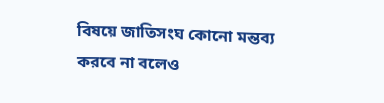বিষয়ে জাতিসংঘ কোনো মন্তব্য করবে না বলেও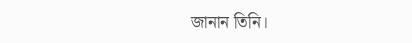জানান তিনি।